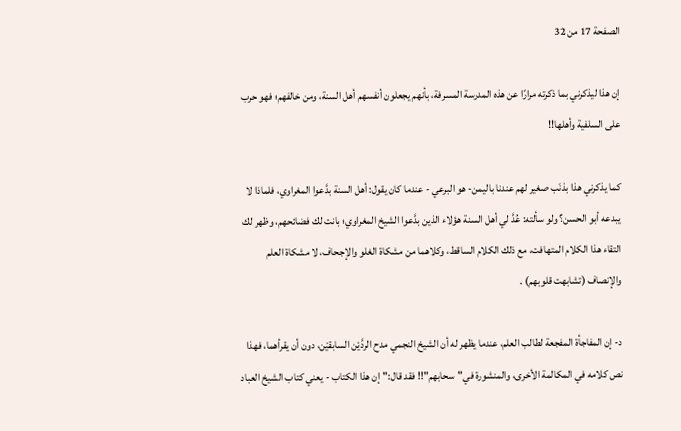الصفحة 17 من 32

إن هذا ليذكرني بما ذكرته مرارًا عن هذه المدرسة المسرفة، بأنهم يجعلون أنفسهم أهل السنة، ومن خالفهم؛ فهو حرب على السلفية وأهلها!!

كما يذكرني هذا بذنَب صغير لهم عندنا باليمن- هو البرعي - عندما كان يقول: أهل السنة بدَّعوا المغراوي، فلماذا لا يبدعه أبو الحسن؟ ولو سألته: عُدَّ لي أهل السنة هؤلاء الذين بدَّعوا الشيخ المغراوي؛ بانت لك فضائحهم، وظهر لك التقاء هذا الكلام المتهافت، مع ذلك الكلام الساقط، وكلاهما من مشكاة الغلو والإجحاف، لا مشكاة العلم والإنصاف (تشابهت قلوبهم) .

د- إن المفاجأة المفجعة لطالب العلم، عندما يظهر له أن الشيخ النجمي مدح الردَّيْن السابقيْن، دون أن يقرأهما، فهذا نص كلامه في المكالمة الأخرى، والمنشورة في"سحابهم"!! فقد قال:"إن هذا الكتاب - يعني كتاب الشيخ العباد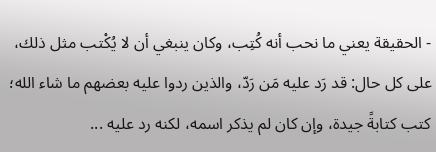- الحقيقة يعني ما نحب أنه كُتِب، وكان ينبغي أن لا يُكْتب مثل ذلك، على كل حال: قد رَد عليه مَن رَدّ، والذين ردوا عليه بعضهم ما شاء الله؛ كتب كتابةً جيدة، وإن كان لم يذكر اسمه، لكنه رد عليه ...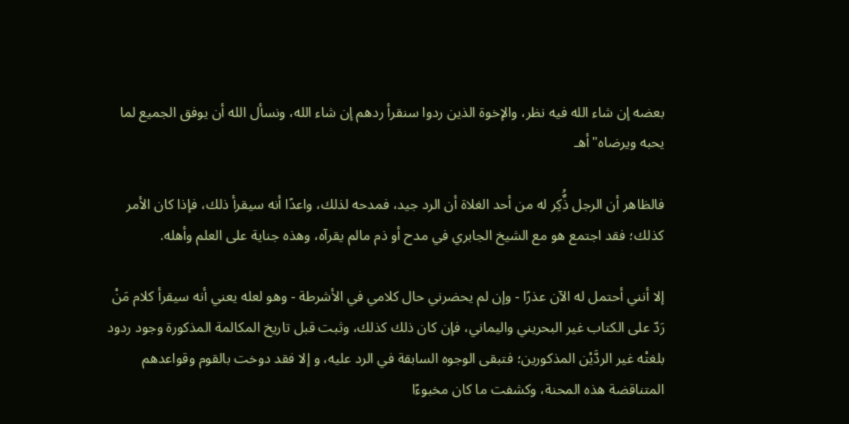بعضه إن شاء الله فيه نظر، والإخوة الذين ردوا سنقرأ ردهم إن شاء الله، ونسأل الله أن يوفق الجميع لما يحبه ويرضاه"أهـ

فالظاهر أن الرجل ذٌُكِر له من أحد الغلاة أن الرد جيد، فمدحه لذلك، واعدًا أنه سيقرأ ذلك، فإذا كان الأمر كذلك؛ فقد اجتمع هو مع الشيخ الجابري في مدح أو ذم مالم يقرآه، وهذه جناية على العلم وأهله.

إلا أنني أحتمل له الآن عذرًا - وإن لم يحضرني حال كلامي في الأشرطة - وهو لعله يعني أنه سيقرأ كلام مَنْ رَدّ على الكتاب غير البحريني واليماني، فإن كان ذلك كذلك، وثبت قبل تاريخ المكالمة المذكورة وجود ردود بلغتْه غير الردَّيْن المذكورين؛ فتبقى الوجوه السابقة في الرد عليه، و إلا فقد دوخت بالقوم وقواعدهم المتناقضة هذه المحنة، وكشفت ما كان مخبوءًا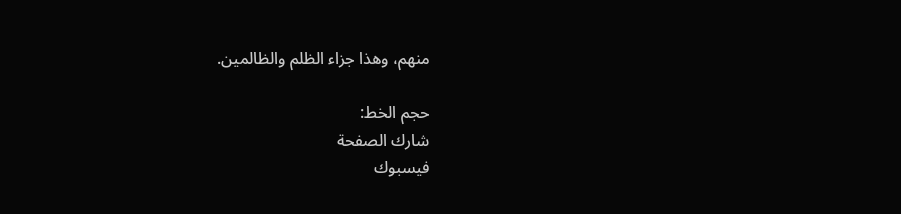منهم، وهذا جزاء الظلم والظالمين.

حجم الخط:
شارك الصفحة
فيسبوك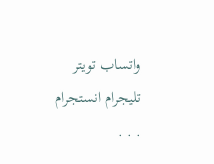واتساب تويتر تليجرام انستجرام
. . .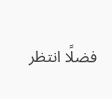فضلًا انتظر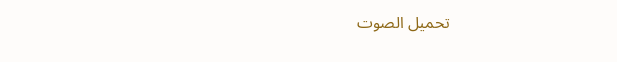تحميل الصوت